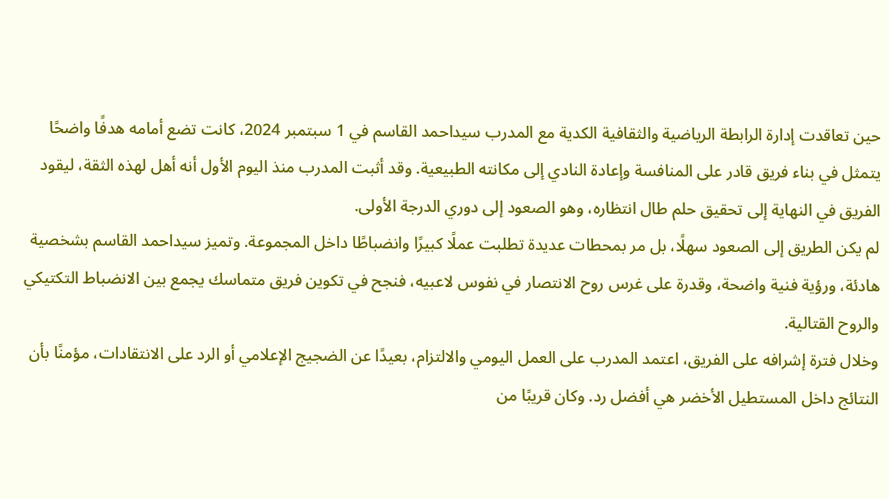حين تعاقدت إدارة الرابطة الرياضية والثقافية الكدية مع المدرب سيداحمد القاسم في 1 سبتمبر 2024، كانت تضع أمامه هدفًا واضحًا يتمثل في بناء فريق قادر على المنافسة وإعادة النادي إلى مكانته الطبيعية. وقد أثبت المدرب منذ اليوم الأول أنه أهل لهذه الثقة، ليقود الفريق في النهاية إلى تحقيق حلم طال انتظاره، وهو الصعود إلى دوري الدرجة الأولى.
لم يكن الطريق إلى الصعود سهلًا، بل مر بمحطات عديدة تطلبت عملًا كبيرًا وانضباطًا داخل المجموعة. وتميز سيداحمد القاسم بشخصية هادئة، ورؤية فنية واضحة، وقدرة على غرس روح الانتصار في نفوس لاعبيه، فنجح في تكوين فريق متماسك يجمع بين الانضباط التكتيكي والروح القتالية.
وخلال فترة إشرافه على الفريق، اعتمد المدرب على العمل اليومي والالتزام، بعيدًا عن الضجيج الإعلامي أو الرد على الانتقادات، مؤمنًا بأن النتائج داخل المستطيل الأخضر هي أفضل رد. وكان قريبًا من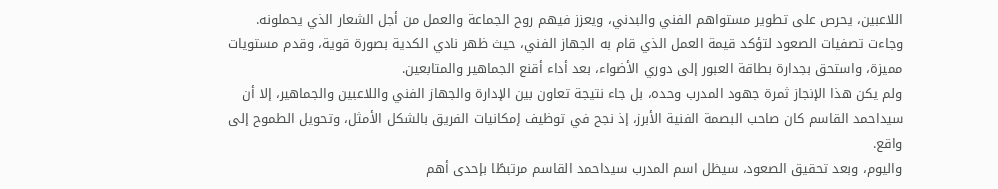اللاعبين، يحرص على تطوير مستواهم الفني والبدني، ويعزز فيهم روح الجماعة والعمل من أجل الشعار الذي يحملونه.
وجاءت تصفيات الصعود لتؤكد قيمة العمل الذي قام به الجهاز الفني، حيث ظهر نادي الكدية بصورة قوية، وقدم مستويات مميزة، واستحق بجدارة بطاقة العبور إلى دوري الأضواء، بعد أداء أقنع الجماهير والمتابعين.
ولم يكن هذا الإنجاز ثمرة جهود المدرب وحده، بل جاء نتيجة تعاون بين الإدارة والجهاز الفني واللاعبين والجماهير، إلا أن سيداحمد القاسم كان صاحب البصمة الفنية الأبرز، إذ نجح في توظيف إمكانيات الفريق بالشكل الأمثل، وتحويل الطموح إلى واقع.
واليوم، وبعد تحقيق الصعود، سيظل اسم المدرب سيداحمد القاسم مرتبطًا بإحدى أهم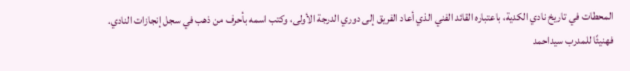المحطات في تاريخ نادي الكدية، باعتباره القائد الفني الذي أعاد الفريق إلى دوري الدرجة الأولى، وكتب اسمه بأحرف من ذهب في سجل إنجازات النادي.
فهنيئًا للمدرب سيداحمد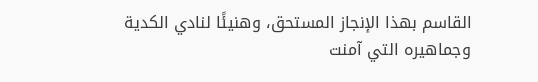القاسم بهذا الإنجاز المستحق، وهنيئًا لنادي الكدية وجماهيره التي آمنت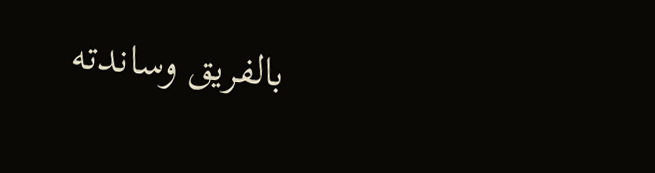بالفريق وساندته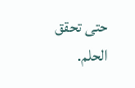حتى تحقق الحلم.